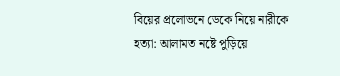বিয়ের প্রলোভনে ডেকে নিয়ে নারীকে হত্যা: আলামত নষ্টে পুড়িয়ে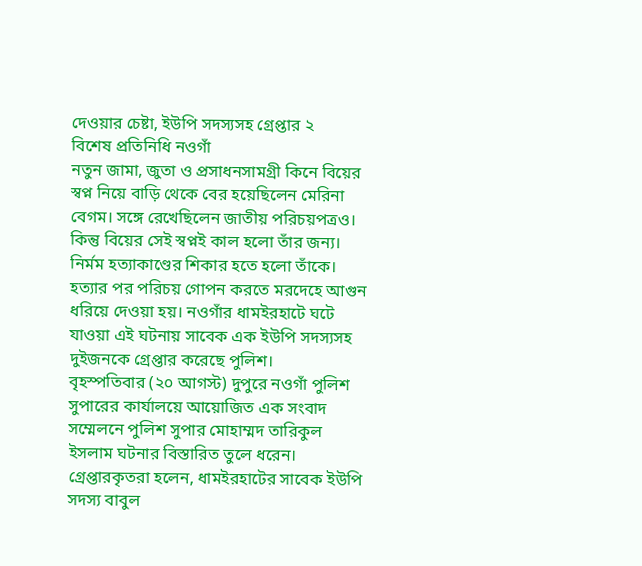দেওয়ার চেষ্টা, ইউপি সদস্যসহ গ্রেপ্তার ২
বিশেষ প্রতিনিধি নওগাঁ
নতুন জামা, জুতা ও প্রসাধনসামগ্রী কিনে বিয়ের স্বপ্ন নিয়ে বাড়ি থেকে বের হয়েছিলেন মেরিনা বেগম। সঙ্গে রেখেছিলেন জাতীয় পরিচয়পত্রও। কিন্তু বিয়ের সেই স্বপ্নই কাল হলো তাঁর জন্য। নির্মম হত্যাকাণ্ডের শিকার হতে হলো তাঁকে। হত্যার পর পরিচয় গোপন করতে মরদেহে আগুন ধরিয়ে দেওয়া হয়। নওগাঁর ধামইরহাটে ঘটে যাওয়া এই ঘটনায় সাবেক এক ইউপি সদস্যসহ দুইজনকে গ্রেপ্তার করেছে পুলিশ।
বৃহস্পতিবার (২০ আগস্ট) দুপুরে নওগাঁ পুলিশ সুপারের কার্যালয়ে আয়োজিত এক সংবাদ সম্মেলনে পুলিশ সুপার মোহাম্মদ তারিকুল ইসলাম ঘটনার বিস্তারিত তুলে ধরেন।
গ্রেপ্তারকৃতরা হলেন, ধামইরহাটের সাবেক ইউপি সদস্য বাবুল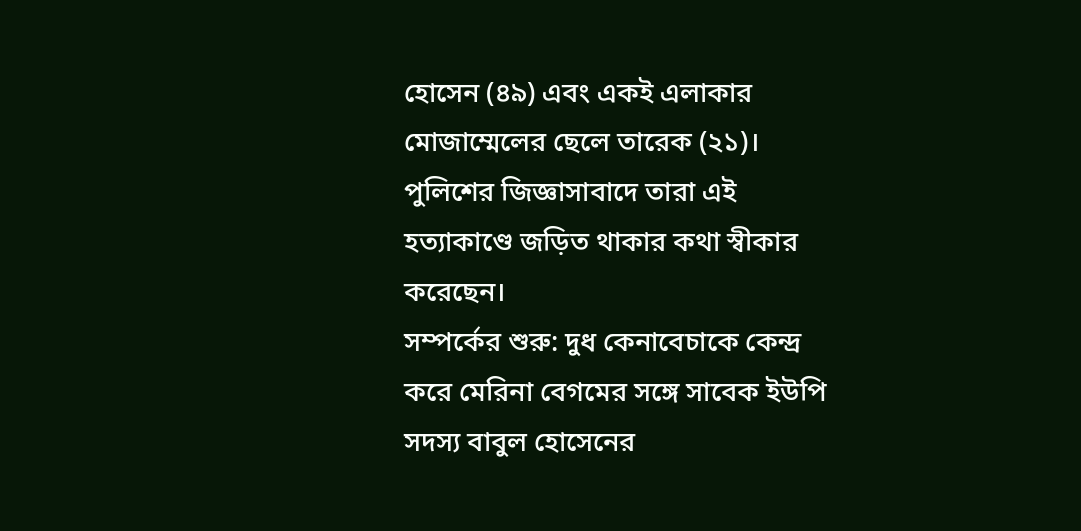হোসেন (৪৯) এবং একই এলাকার মোজাম্মেলের ছেলে তারেক (২১)। পুলিশের জিজ্ঞাসাবাদে তারা এই হত্যাকাণ্ডে জড়িত থাকার কথা স্বীকার করেছেন।
সম্পর্কের শুরু: দুধ কেনাবেচাকে কেন্দ্র করে মেরিনা বেগমের সঙ্গে সাবেক ইউপি সদস্য বাবুল হোসেনের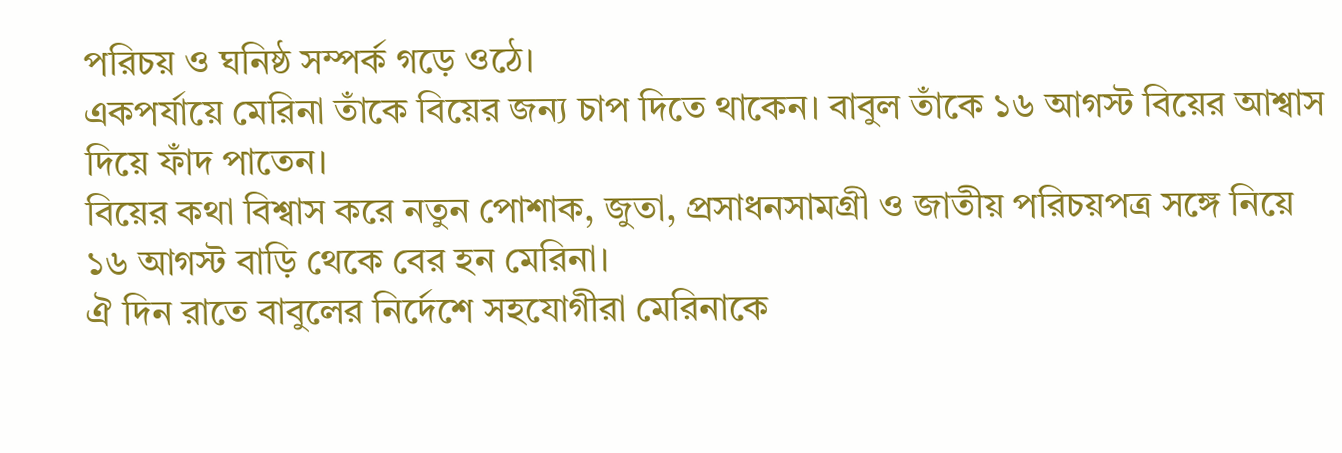পরিচয় ও ঘনিষ্ঠ সম্পর্ক গড়ে ওঠে।
একপর্যায়ে মেরিনা তাঁকে বিয়ের জন্য চাপ দিতে থাকেন। বাবুল তাঁকে ১৬ আগস্ট বিয়ের আশ্বাস দিয়ে ফাঁদ পাতেন।
বিয়ের কথা বিশ্বাস করে নতুন পোশাক, জুতা, প্রসাধনসামগ্রী ও জাতীয় পরিচয়পত্র সঙ্গে নিয়ে ১৬ আগস্ট বাড়ি থেকে বের হন মেরিনা।
ঐ দিন রাতে বাবুলের নির্দেশে সহযোগীরা মেরিনাকে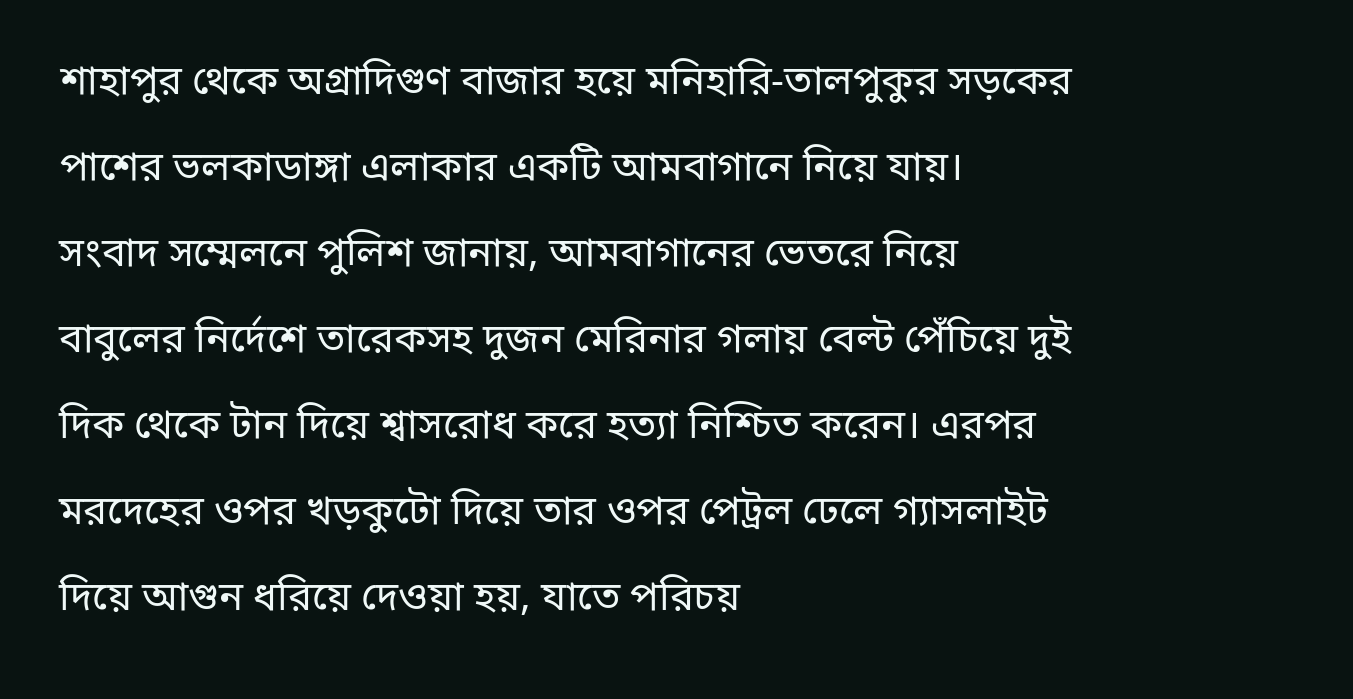শাহাপুর থেকে অগ্রাদিগুণ বাজার হয়ে মনিহারি-তালপুকুর সড়কের পাশের ভলকাডাঙ্গা এলাকার একটি আমবাগানে নিয়ে যায়।
সংবাদ সম্মেলনে পুলিশ জানায়, আমবাগানের ভেতরে নিয়ে বাবুলের নির্দেশে তারেকসহ দুজন মেরিনার গলায় বেল্ট পেঁচিয়ে দুই দিক থেকে টান দিয়ে শ্বাসরোধ করে হত্যা নিশ্চিত করেন। এরপর মরদেহের ওপর খড়কুটো দিয়ে তার ওপর পেট্রল ঢেলে গ্যাসলাইট দিয়ে আগুন ধরিয়ে দেওয়া হয়, যাতে পরিচয়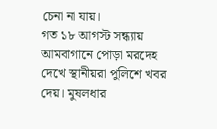চেনা না যায়।
গত ১৮ আগস্ট সন্ধ্যায় আমবাগানে পোড়া মরদেহ দেখে স্থানীয়রা পুলিশে খবর দেয়। মুষলধার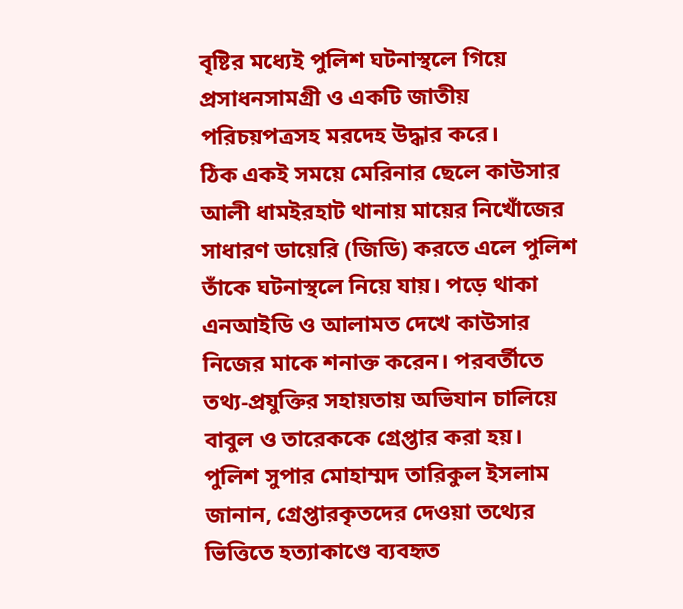বৃষ্টির মধ্যেই পুলিশ ঘটনাস্থলে গিয়ে প্রসাধনসামগ্রী ও একটি জাতীয় পরিচয়পত্রসহ মরদেহ উদ্ধার করে।
ঠিক একই সময়ে মেরিনার ছেলে কাউসার আলী ধামইরহাট থানায় মায়ের নিখোঁজের সাধারণ ডায়েরি (জিডি) করতে এলে পুলিশ তাঁকে ঘটনাস্থলে নিয়ে যায়। পড়ে থাকা এনআইডি ও আলামত দেখে কাউসার নিজের মাকে শনাক্ত করেন। পরবর্তীতে তথ্য-প্রযুক্তির সহায়তায় অভিযান চালিয়ে বাবুল ও তারেককে গ্রেপ্তার করা হয়।
পুলিশ সুপার মোহাম্মদ তারিকুল ইসলাম জানান, গ্রেপ্তারকৃতদের দেওয়া তথ্যের ভিত্তিতে হত্যাকাণ্ডে ব্যবহৃত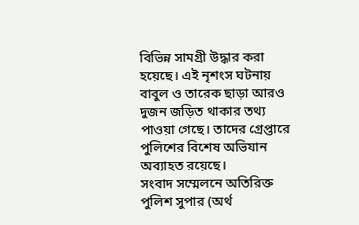বিভিন্ন সামগ্রী উদ্ধার করা হয়েছে। এই নৃশংস ঘটনায় বাবুল ও তারেক ছাড়া আরও দুজন জড়িত থাকার তথ্য পাওয়া গেছে। তাদের গ্রেপ্তারে পুলিশের বিশেষ অভিযান অব্যাহত রয়েছে।
সংবাদ সম্মেলনে অতিরিক্ত পুলিশ সুপার (অর্থ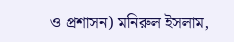ও প্রশাসন) মনিরুল ইসলাম,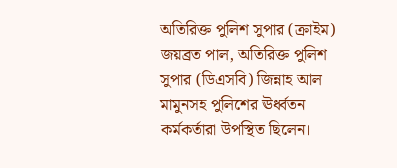অতিরিক্ত পুলিশ সুপার (ক্রাইম) জয়ব্রত পাল, অতিরিক্ত পুলিশ সুপার (ডিএসবি) জিন্নাহ আল মামুনসহ পুলিশের ঊর্ধ্বতন কর্মকর্তারা উপস্থিত ছিলেন।